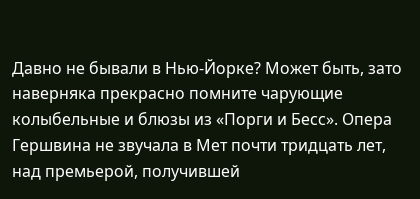Давно не бывали в Нью-Йорке? Может быть, зато наверняка прекрасно помните чарующие колыбельные и блюзы из «Порги и Бесс». Опера Гершвина не звучала в Мет почти тридцать лет, над премьерой, получившей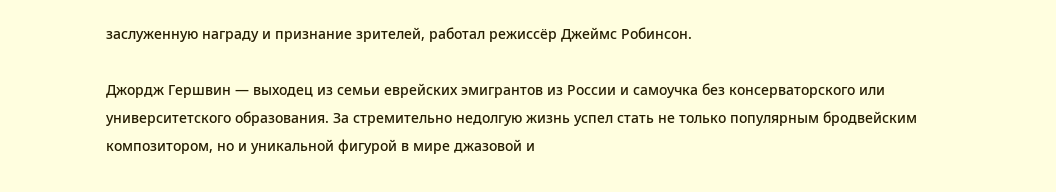заслуженную награду и признание зрителей, работал режиссёр Джеймс Робинсон.

Джордж Гершвин — выходец из семьи еврейских эмигрантов из России и самоучка без консерваторского или университетского образования. За стремительно недолгую жизнь успел стать не только популярным бродвейским композитором, но и уникальной фигурой в мире джазовой и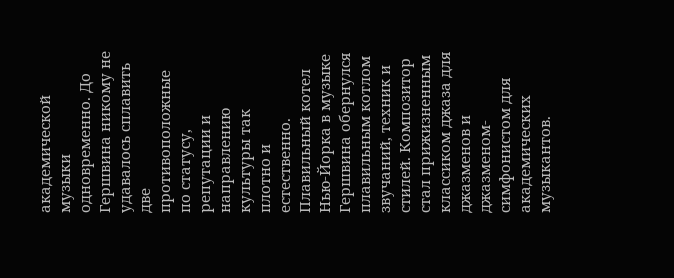академической музыки одновременно. До Гершвина никому не удавалось сплавить две противоположные по статусу, репутации и направлению культуры так плотно и естественно.
Плавильный котел Нью-Йорка в музыке Гершвина обернулся плавильным котлом звучаний, техник и стилей. Композитор стал прижизненным классиком джаза для джазменов и джазменом-симфонистом для академических музыкантов.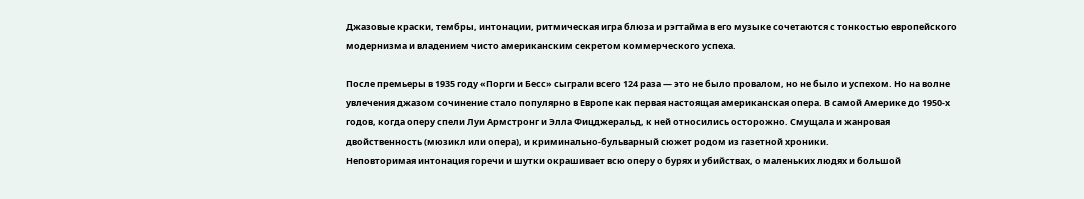Джазовые краски, тембры, интонации, ритмическая игра блюза и рэгтайма в его музыке сочетаются с тонкостью европейского модернизма и владением чисто американским секретом коммерческого успеха.

После премьеры в 1935 году «Порги и Бесс» сыграли всего 124 раза — это не было провалом, но не было и успехом. Но на волне увлечения джазом сочинение стало популярно в Европе как первая настоящая американская опера. В самой Америке до 1950-х годов, когда оперу спели Луи Армстронг и Элла Фицджеральд, к ней относились осторожно. Смущала и жанровая двойственность (мюзикл или опера), и криминально-бульварный сюжет родом из газетной хроники.
Неповторимая интонация горечи и шутки окрашивает всю оперу о бурях и убийствах, о маленьких людях и большой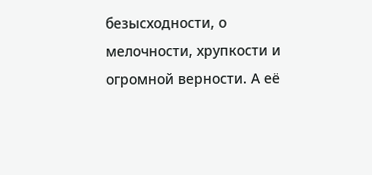безысходности, о мелочности, хрупкости и огромной верности. А её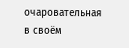очаровательная в своём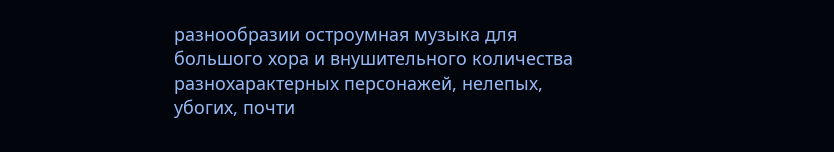разнообразии остроумная музыка для большого хора и внушительного количества разнохарактерных персонажей, нелепых, убогих, почти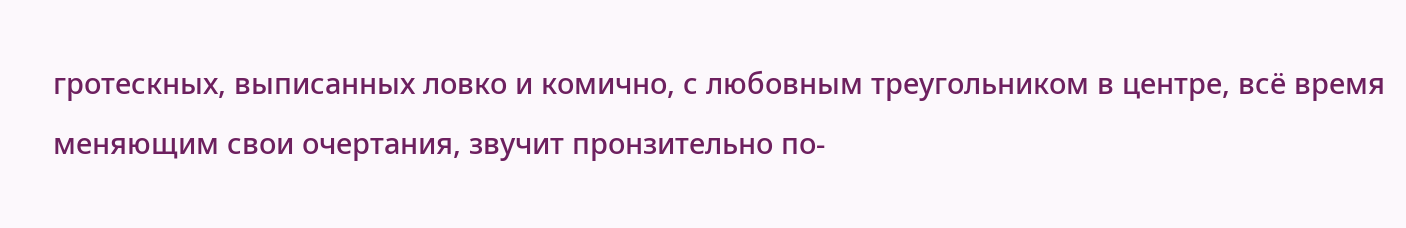гротескных, выписанных ловко и комично, с любовным треугольником в центре, всё время меняющим свои очертания, звучит пронзительно по-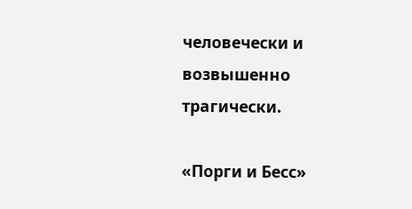человечески и возвышенно трагически.

«Порги и Бесс»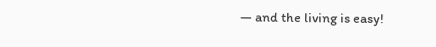— and the living is easy!